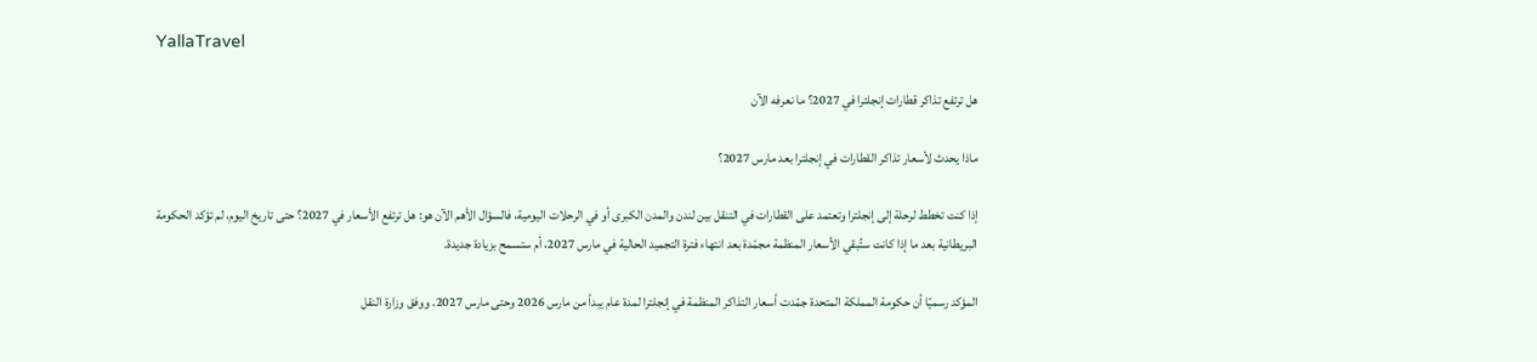YallaTravel

هل ترتفع تذاكر قطارات إنجلترا في 2027؟ ما نعرفه الآن

ماذا يحدث لأسعار تذاكر القطارات في إنجلترا بعد مارس 2027؟

إذا كنت تخطط لرحلة إلى إنجلترا وتعتمد على القطارات في التنقل بين لندن والمدن الكبرى أو في الرحلات اليومية، فالسؤال الأهم الآن هو: هل ترتفع الأسعار في 2027؟ حتى تاريخ اليوم، لم تؤكد الحكومة البريطانية بعد ما إذا كانت ستُبقي الأسعار المنظمة مجمّدة بعد انتهاء فترة التجميد الحالية في مارس 2027، أم ستسمح بزيادة جديدة.

المؤكد رسميًا أن حكومة المملكة المتحدة جمّدت أسعار التذاكر المنظمة في إنجلترا لمدة عام يبدأ من مارس 2026 وحتى مارس 2027. ووفق وزارة النقل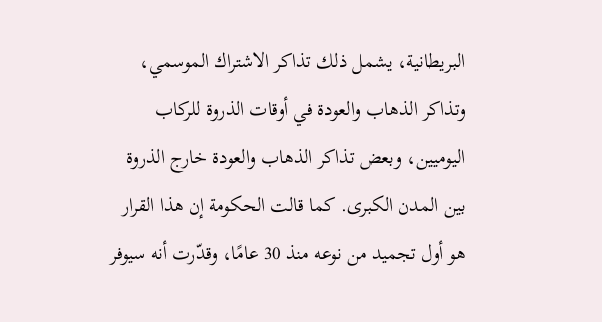البريطانية، يشمل ذلك تذاكر الاشتراك الموسمي، وتذاكر الذهاب والعودة في أوقات الذروة للركاب اليوميين، وبعض تذاكر الذهاب والعودة خارج الذروة بين المدن الكبرى. كما قالت الحكومة إن هذا القرار هو أول تجميد من نوعه منذ 30 عامًا، وقدّرت أنه سيوفر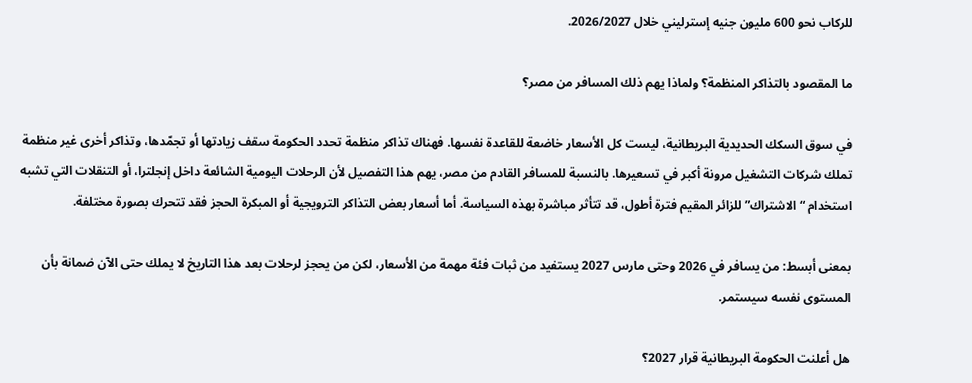للركاب نحو 600 مليون جنيه إسترليني خلال 2026/2027.

ما المقصود بالتذاكر المنظمة؟ ولماذا يهم ذلك المسافر من مصر؟

في سوق السكك الحديدية البريطانية، ليست كل الأسعار خاضعة للقاعدة نفسها. فهناك تذاكر منظمة تحدد الحكومة سقف زيادتها أو تجمّدها، وتذاكر أخرى غير منظمة تملك شركات التشغيل مرونة أكبر في تسعيرها. بالنسبة للمسافر القادم من مصر، يهم هذا التفصيل لأن الرحلات اليومية الشائعة داخل إنجلترا، أو التنقلات التي تشبه استخدام “الاشتراك” للزائر المقيم فترة أطول، قد تتأثر مباشرة بهذه السياسة. أما أسعار بعض التذاكر الترويجية أو المبكرة الحجز فقد تتحرك بصورة مختلفة.

بمعنى أبسط: من يسافر في 2026 وحتى مارس 2027 يستفيد من ثبات فئة مهمة من الأسعار، لكن من يحجز لرحلات بعد هذا التاريخ لا يملك حتى الآن ضمانة بأن المستوى نفسه سيستمر.

هل أعلنت الحكومة البريطانية قرار 2027؟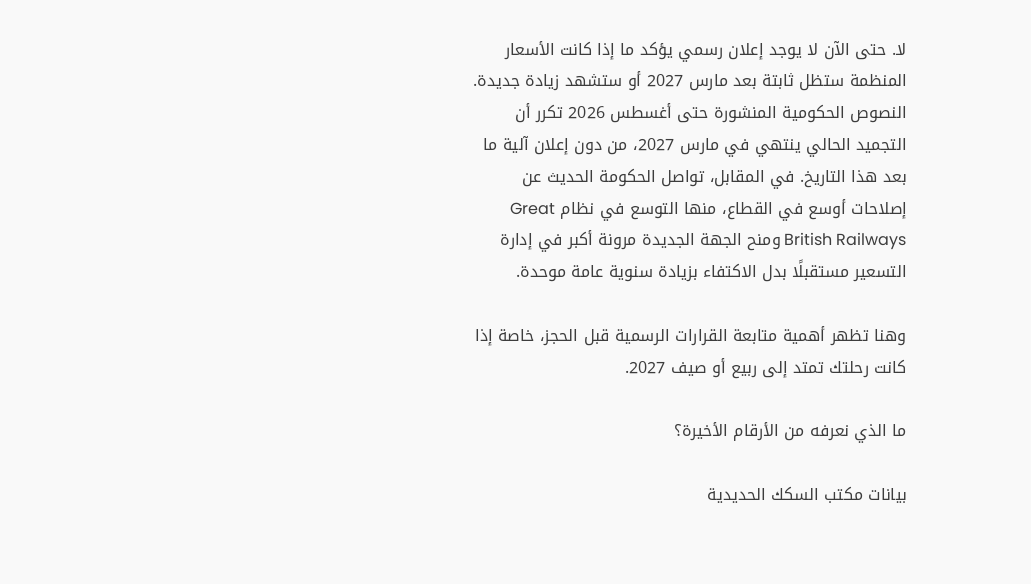لا. حتى الآن لا يوجد إعلان رسمي يؤكد ما إذا كانت الأسعار المنظمة ستظل ثابتة بعد مارس 2027 أو ستشهد زيادة جديدة. النصوص الحكومية المنشورة حتى أغسطس 2026 تكرر أن التجميد الحالي ينتهي في مارس 2027، من دون إعلان آلية ما بعد هذا التاريخ. في المقابل، تواصل الحكومة الحديث عن إصلاحات أوسع في القطاع، منها التوسع في نظام Great British Railways ومنح الجهة الجديدة مرونة أكبر في إدارة التسعير مستقبلًا بدل الاكتفاء بزيادة سنوية عامة موحدة.

وهنا تظهر أهمية متابعة القرارات الرسمية قبل الحجز، خاصة إذا كانت رحلتك تمتد إلى ربيع أو صيف 2027.

ما الذي نعرفه من الأرقام الأخيرة؟

بيانات مكتب السكك الحديدية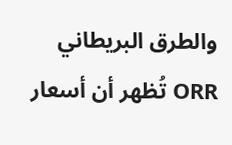والطرق البريطاني ORR تُظهر أن أسعار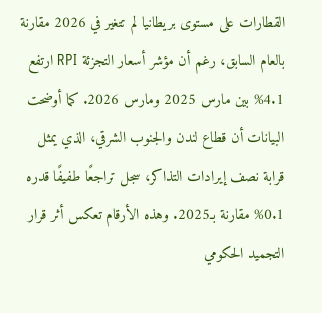القطارات على مستوى بريطانيا لم تتغير في 2026 مقارنة بالعام السابق، رغم أن مؤشر أسعار التجزئة RPI ارتفع 4.1% بين مارس 2025 ومارس 2026. كما أوضحت البيانات أن قطاع لندن والجنوب الشرقي، الذي يمثل قرابة نصف إيرادات التذاكر، سجل تراجعًا طفيفًا قدره 0.1% مقارنة بـ2025. وهذه الأرقام تعكس أثر قرار التجميد الحكومي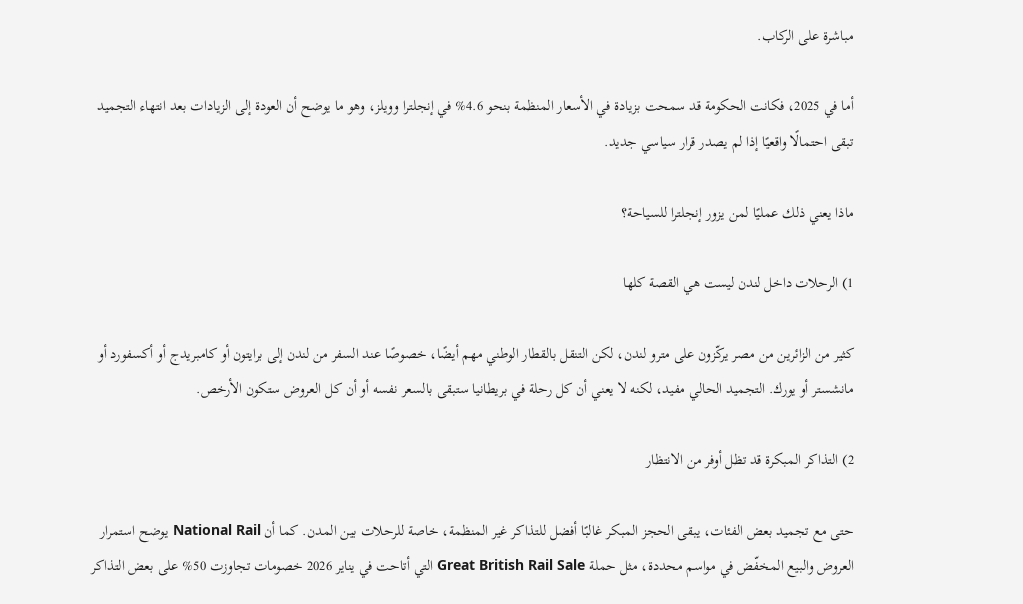مباشرة على الركاب.

أما في 2025، فكانت الحكومة قد سمحت بزيادة في الأسعار المنظمة بنحو 4.6% في إنجلترا وويلز، وهو ما يوضح أن العودة إلى الزيادات بعد انتهاء التجميد تبقى احتمالًا واقعيًا إذا لم يصدر قرار سياسي جديد.

ماذا يعني ذلك عمليًا لمن يزور إنجلترا للسياحة؟

1) الرحلات داخل لندن ليست هي القصة كلها

كثير من الزائرين من مصر يركّزون على مترو لندن، لكن التنقل بالقطار الوطني مهم أيضًا، خصوصًا عند السفر من لندن إلى برايتون أو كامبريدج أو أكسفورد أو مانشستر أو يورك. التجميد الحالي مفيد، لكنه لا يعني أن كل رحلة في بريطانيا ستبقى بالسعر نفسه أو أن كل العروض ستكون الأرخص.

2) التذاكر المبكرة قد تظل أوفر من الانتظار

حتى مع تجميد بعض الفئات، يبقى الحجز المبكر غالبًا أفضل للتذاكر غير المنظمة، خاصة للرحلات بين المدن. كما أن National Rail يوضح استمرار العروض والبيع المخفّض في مواسم محددة، مثل حملة Great British Rail Sale التي أتاحت في يناير 2026 خصومات تجاوزت 50% على بعض التذاكر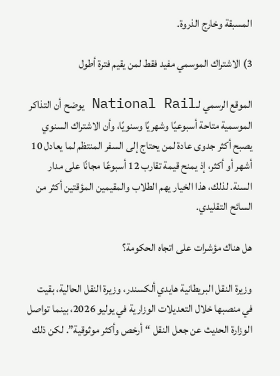المسبقة وخارج الذروة.

3) الاشتراك الموسمي مفيد فقط لمن يقيم فترة أطول

الموقع الرسمي لـNational Rail يوضح أن التذاكر الموسمية متاحة أسبوعيًا وشهريًا وسنويًا، وأن الاشتراك السنوي يصبح أكثر جدوى عادة لمن يحتاج إلى السفر المنتظم لما يعادل 10 أشهر أو أكثر، إذ يمنح قيمة تقارب 12 أسبوعًا مجانًا على مدار السنة. لذلك، هذا الخيار يهم الطلاب والمقيمين المؤقتين أكثر من السائح التقليدي.

هل هناك مؤشرات على اتجاه الحكومة؟

وزيرة النقل البريطانية هايدي ألكسندر، وزيرة النقل الحالية، بقيت في منصبها خلال التعديلات الوزارية في يوليو 2026، بينما تواصل الوزارة الحديث عن جعل النقل “أرخص وأكثر موثوقية”. لكن ذلك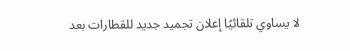لا يساوي تلقائيًا إعلان تجميد جديد للقطارات بعد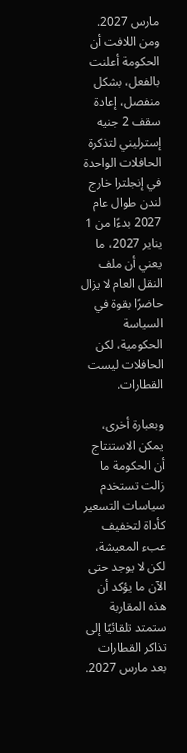مارس 2027. ومن اللافت أن الحكومة أعلنت بالفعل، بشكل منفصل، إعادة سقف 2 جنيه إسترليني لتذكرة الحافلات الواحدة في إنجلترا خارج لندن طوال عام 2027 بدءًا من 1 يناير 2027، ما يعني أن ملف النقل العام لا يزال حاضرًا بقوة في السياسة الحكومية، لكن الحافلات ليست القطارات.

وبعبارة أخرى، يمكن الاستنتاج أن الحكومة ما زالت تستخدم سياسات التسعير كأداة لتخفيف عبء المعيشة، لكن لا يوجد حتى الآن ما يؤكد أن هذه المقاربة ستمتد تلقائيًا إلى تذاكر القطارات بعد مارس 2027.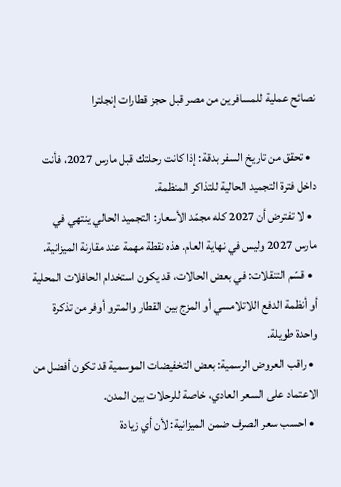نصائح عملية للمسافرين من مصر قبل حجز قطارات إنجلترا

  • تحقق من تاريخ السفر بدقة: إذا كانت رحلتك قبل مارس 2027، فأنت داخل فترة التجميد الحالية للتذاكر المنظمة.
  • لا تفترض أن 2027 كله مجمّد الأسعار: التجميد الحالي ينتهي في مارس 2027 وليس في نهاية العام. هذه نقطة مهمة عند مقارنة الميزانية.
  • قسّم التنقلات: في بعض الحالات، قد يكون استخدام الحافلات المحلية أو أنظمة الدفع اللاتلامسي أو المزج بين القطار والمترو أوفر من تذكرة واحدة طويلة.
  • راقب العروض الرسمية: بعض التخفيضات الموسمية قد تكون أفضل من الاعتماد على السعر العادي، خاصة للرحلات بين المدن.
  • احسب سعر الصرف ضمن الميزانية: لأن أي زيادة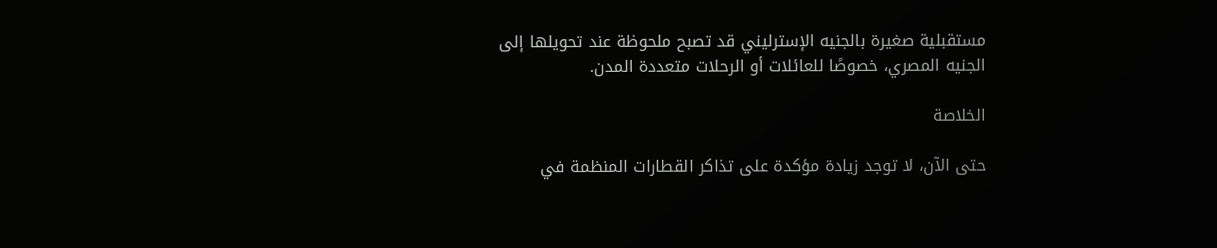مستقبلية صغيرة بالجنيه الإسترليني قد تصبح ملحوظة عند تحويلها إلى الجنيه المصري، خصوصًا للعائلات أو الرحلات متعددة المدن.

الخلاصة

حتى الآن، لا توجد زيادة مؤكدة على تذاكر القطارات المنظمة في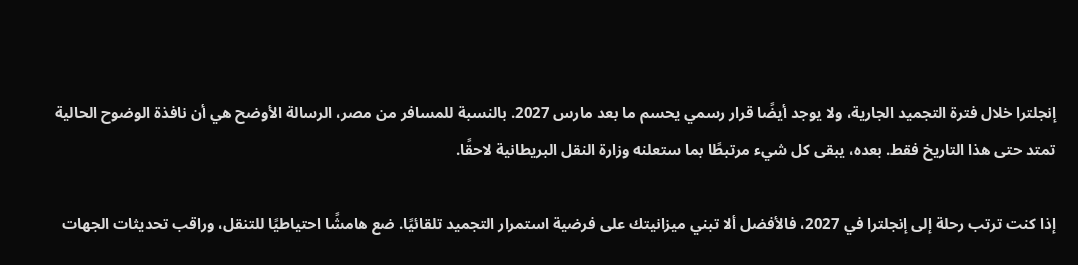إنجلترا خلال فترة التجميد الجارية، ولا يوجد أيضًا قرار رسمي يحسم ما بعد مارس 2027. بالنسبة للمسافر من مصر، الرسالة الأوضح هي أن نافذة الوضوح الحالية تمتد حتى هذا التاريخ فقط. بعده، يبقى كل شيء مرتبطًا بما ستعلنه وزارة النقل البريطانية لاحقًا.

إذا كنت ترتب رحلة إلى إنجلترا في 2027، فالأفضل ألا تبني ميزانيتك على فرضية استمرار التجميد تلقائيًا. ضع هامشًا احتياطيًا للتنقل، وراقب تحديثات الجهات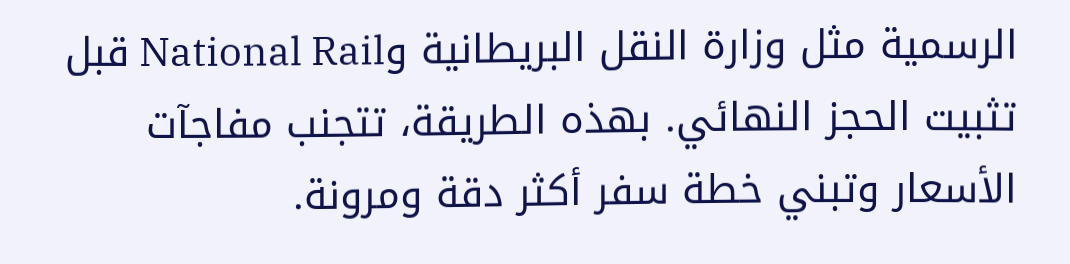الرسمية مثل وزارة النقل البريطانية وNational Rail قبل تثبيت الحجز النهائي. بهذه الطريقة، تتجنب مفاجآت الأسعار وتبني خطة سفر أكثر دقة ومرونة.